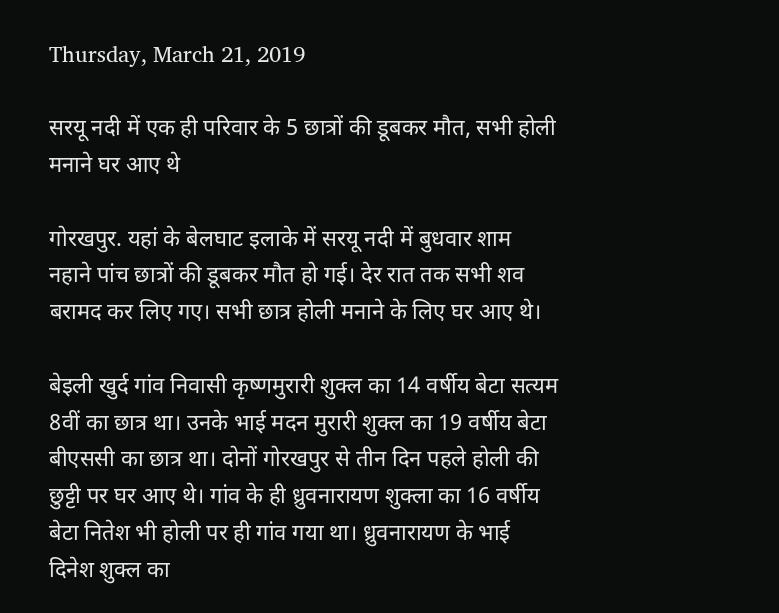Thursday, March 21, 2019

सरयू नदी में एक ही परिवार के 5 छात्रों की डूबकर मौत, सभी होली मनाने घर आए थे

गोरखपुर. यहां के बेलघाट इलाके में सरयू नदी में बुधवार शाम नहाने पांच छात्रों की डूबकर मौत हो गई। देर रात तक सभी शव बरामद कर लिए गए। सभी छात्र होली मनाने के लिए घर आए थे।

बेइली खुर्द गांव निवासी कृष्णमुरारी शुक्ल का 14 वर्षीय बेटा सत्यम 8वीं का छात्र था। उनके भाई मदन मुरारी शुक्ल का 19 वर्षीय बेटा बीएससी का छात्र था। दोनों गोरखपुर से तीन दिन पहले होली की छुट्टी पर घर आए थे। गांव के ही ध्रुवनारायण शुक्ला का 16 वर्षीय बेटा नितेश भी होली पर ही गांव गया था। ध्रुवनारायण के भाई दिनेश शुक्ल का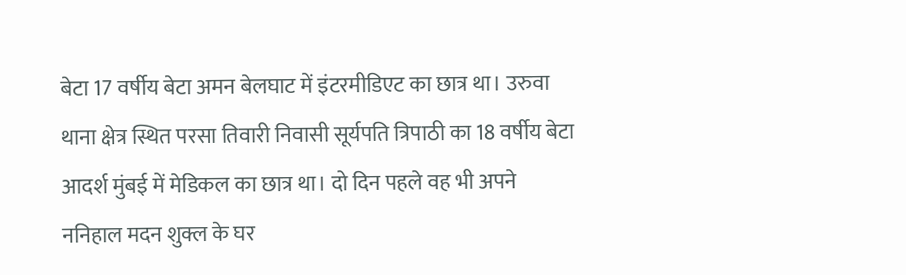बेटा 17 वर्षीय बेटा अमन बेलघाट में इंटरमीडिएट का छात्र था। उरुवा थाना क्षेत्र स्थित परसा तिवारी निवासी सूर्यपति त्रिपाठी का 18 वर्षीय बेटा आदर्श मुंबई में मेडिकल का छात्र था। दो दिन पहले वह भी अपने ननिहाल मदन शुक्ल के घर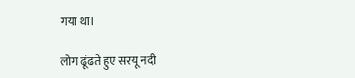गया था।

लोग ढूंढते हुए सरयू नदी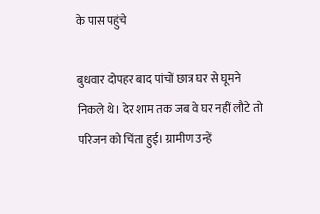के पास पहुंचे

बुधवार दोपहर बाद पांचों छात्र घर से घूमने निकले थे। देर शाम तक जब वे घर नहीं लौटे तो परिजन को चिंता हुई। ग्रामीण उन्हें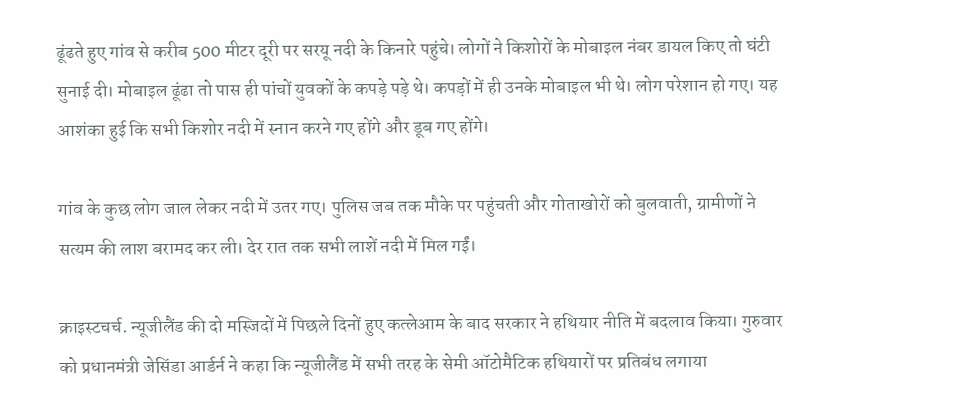ढूंढते हुए गांव से करीब 500 मीटर दूरी पर सरयू नदी के किनारे पहुंचे। लोगों ने किशोरों के मोबाइल नंबर डायल किए तो घंटी सुनाई दी। मोबाइल ढूंढा तो पास ही पांचों युवकों के कपड़े पड़े थे। कपड़ों में ही उनके मोबाइल भी थे। लोग परेशान हो गए। यह आशंका हुई कि सभी किशोर नदी में स्नान करने गए होंगे और डूब गए होंगे।

गांव के कुछ लोग जाल लेकर नदी में उतर गए। पुलिस जब तक मौके पर पहुंचती और गोताखोरों को बुलवाती, ग्रामीणों ने सत्यम की लाश बरामद कर ली। देर रात तक सभी लाशें नदी में मिल गईं।

क्राइस्टचर्च. न्यूजीलैंड की दो मस्जिदों में पिछले दिनों हुए कत्लेआम के बाद सरकार ने हथियार नीति में बदलाव किया। गुरुवार को प्रधानमंत्री जेसिंडा आर्डर्न ने कहा कि न्यूजीलैंड में सभी तरह के सेमी ऑटोमैटिक हथियारों पर प्रतिबंध लगाया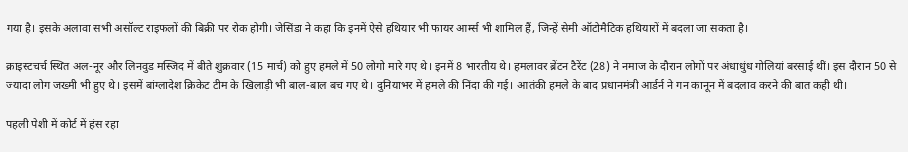गया है। इसके अलावा सभी असॉल्ट राइफलों की बिक्री पर रोक होगी। जेसिंडा ने कहा कि इनमें ऐसे हथियार भी फायर आर्म्स भी शामिल हैं, जिन्हें सेमी ऑटोमैटिक हथियारों में बदला जा सकता है।

क्राइस्टचर्च स्थित अल-नूर और लिनवुड मस्जिद में बीते शुक्रवार (15 मार्च) को हुए हमले में 50 लोगो मारे गए थे। इनमें 8 भारतीय थे। हमलावर ब्रेंटन टैरेंट (28) ने नमाज के दौरान लोगों पर अंधाधुंध गोलियां बरसाई थीं। इस दौरान 50 से ज्यादा लोग जख्मी भी हुए थे। इसमें बांग्लादेश क्रिकेट टीम के खिलाड़ी भी बाल-बाल बच गए थे। दुनियाभर में हमले की निंदा की गई। आतंकी हमले के बाद प्रधानमंत्री आर्डर्न ने गन कानून में बदलाव करने की बात कही थी।

पहली पेशी में कोर्ट में हंस रहा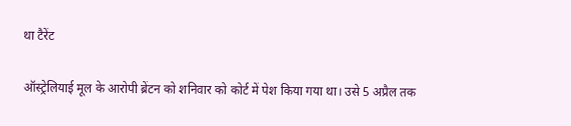था टैरेंट

ऑस्ट्रेलियाई मूल के आरोपी ब्रेंटन को शनिवार को कोर्ट में पेश किया गया था। उसे 5 अप्रैल तक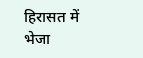हिरासत में भेजा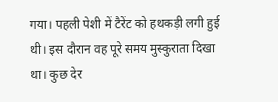गया। पहली पेशी में टैरेंट को हथकड़ी लगी हुई थी। इस दौरान वह पूरे समय मुस्कुराता दिखा था। कुछ देर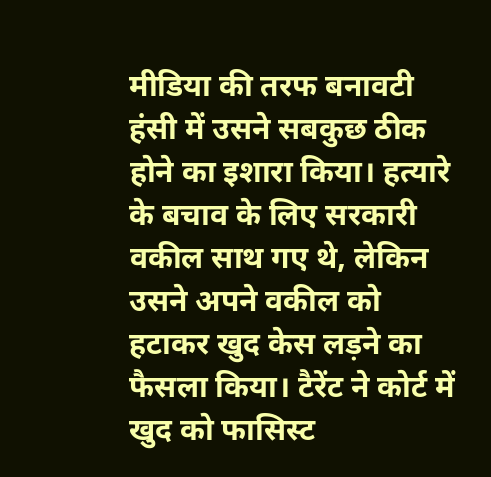मीडिया की तरफ बनावटी हंसी में उसने सबकुछ ठीक होने का इशारा किया। हत्यारे के बचाव के लिए सरकारी वकील साथ गए थे, लेकिन उसने अपने वकील को हटाकर खुद केस लड़ने का फैसला किया। टैरेंट ने कोर्ट में खुद को फासिस्ट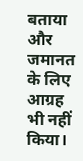बताया और जमानत के लिए आग्रह भी नहीं किया।